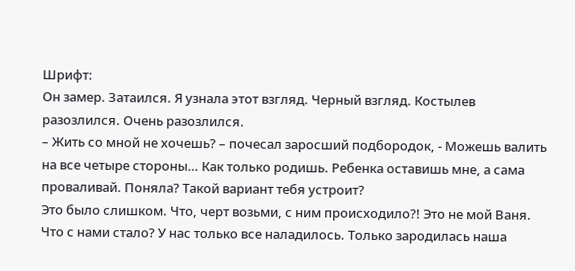Шрифт:
Он замер. Затаился. Я узнала этот взгляд. Черный взгляд. Костылев разозлился. Очень разозлился.
– Жить со мной не хочешь? – почесал заросший подбородок, - Можешь валить на все четыре стороны… Как только родишь. Ребенка оставишь мне, а сама проваливай. Поняла? Такой вариант тебя устроит?
Это было слишком. Что, черт возьми, с ним происходило?! Это не мой Ваня. Что с нами стало? У нас только все наладилось. Только зародилась наша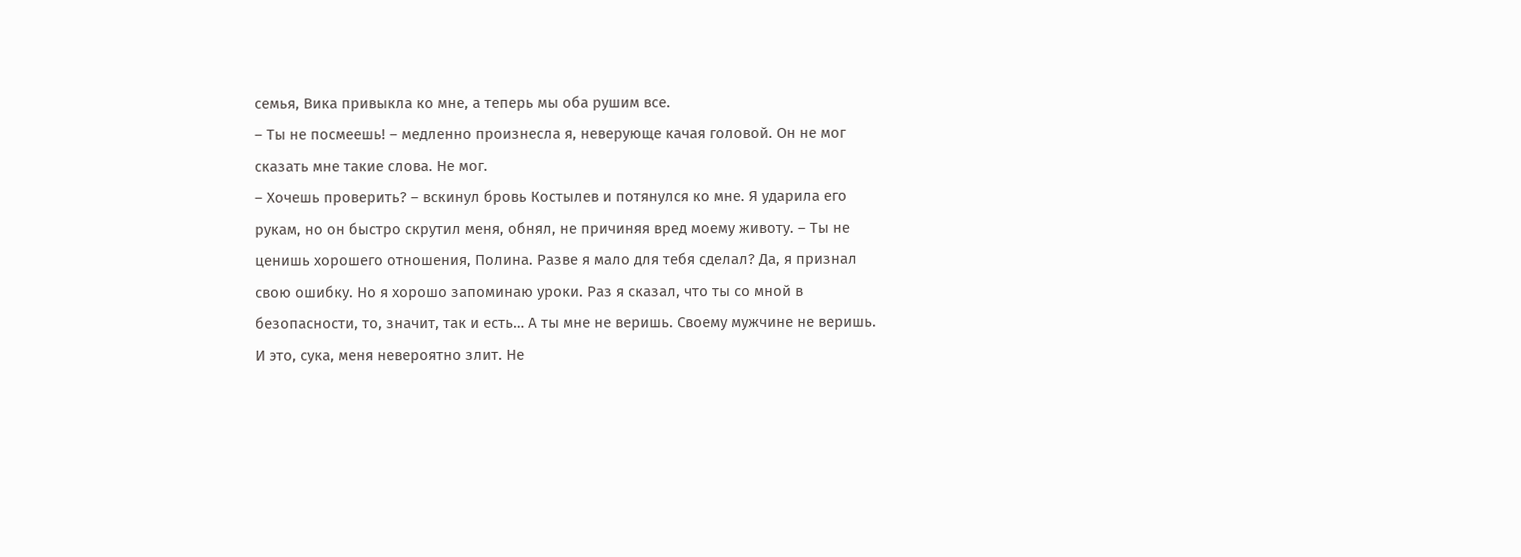семья, Вика привыкла ко мне, а теперь мы оба рушим все.
– Ты не посмеешь! – медленно произнесла я, неверующе качая головой. Он не мог сказать мне такие слова. Не мог.
– Хочешь проверить? – вскинул бровь Костылев и потянулся ко мне. Я ударила его рукам, но он быстро скрутил меня, обнял, не причиняя вред моему животу. – Ты не ценишь хорошего отношения, Полина. Разве я мало для тебя сделал? Да, я признал свою ошибку. Но я хорошо запоминаю уроки. Раз я сказал, что ты со мной в безопасности, то, значит, так и есть… А ты мне не веришь. Своему мужчине не веришь. И это, сука, меня невероятно злит. Не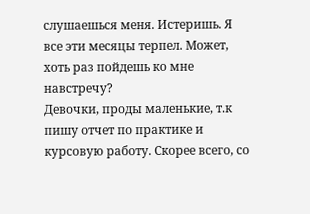слушаешься меня. Истеришь. Я все эти месяцы терпел. Может, хоть раз пойдешь ко мне навстречу?
Девочки, проды маленькие, т.к пишу отчет по практике и курсовую работу. Скорее всего, со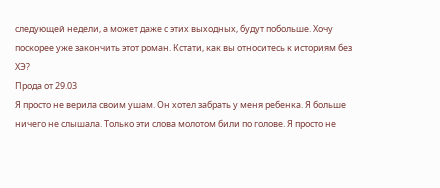следующей недели, а может даже с этих выходных, будут побольше. Хочу поскорее уже закончить этот роман. Кстати, как вы относитесь к историям без ХЭ?
Прода от 29.03
Я просто не верила своим ушам. Он хотел забрать у меня ребенка. Я больше ничего не слышала. Только эти слова молотом били по голове. Я просто не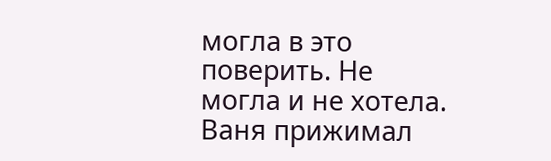могла в это поверить. Не могла и не хотела. Ваня прижимал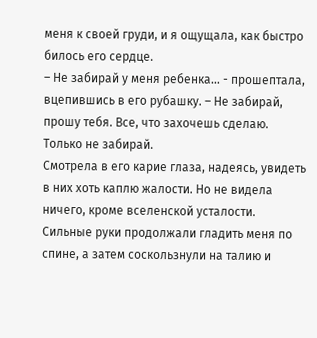меня к своей груди, и я ощущала, как быстро билось его сердце.
– Не забирай у меня ребенка… - прошептала, вцепившись в его рубашку. – Не забирай, прошу тебя. Все, что захочешь сделаю. Только не забирай.
Смотрела в его карие глаза, надеясь, увидеть в них хоть каплю жалости. Но не видела ничего, кроме вселенской усталости. Сильные руки продолжали гладить меня по спине, а затем соскользнули на талию и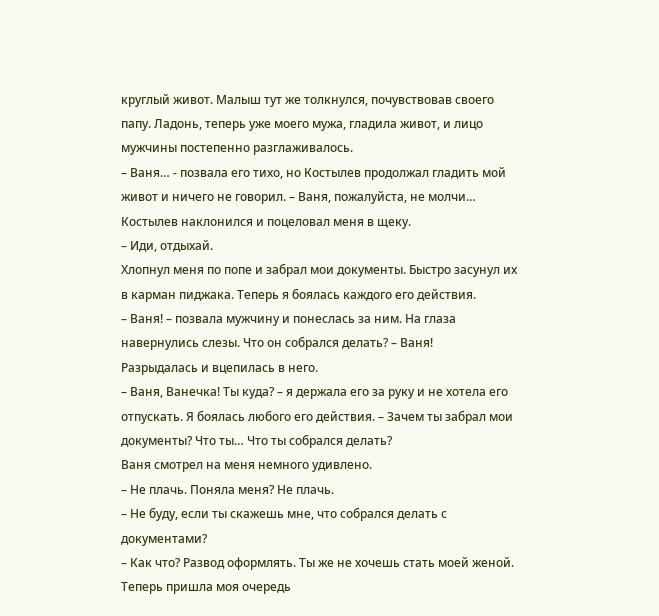круглый живот. Малыш тут же толкнулся, почувствовав своего папу. Ладонь, теперь уже моего мужа, гладила живот, и лицо мужчины постепенно разглаживалось.
– Ваня… - позвала его тихо, но Костылев продолжал гладить мой живот и ничего не говорил. – Ваня, пожалуйста, не молчи…
Костылев наклонился и поцеловал меня в щеку.
– Иди, отдыхай.
Хлопнул меня по попе и забрал мои документы. Быстро засунул их в карман пиджака. Теперь я боялась каждого его действия.
– Ваня! – позвала мужчину и понеслась за ним. На глаза навернулись слезы. Что он собрался делать? – Ваня!
Разрыдалась и вцепилась в него.
– Ваня, Ванечка! Ты куда? – я держала его за руку и не хотела его отпускать. Я боялась любого его действия. – Зачем ты забрал мои документы? Что ты… Что ты собрался делать?
Ваня смотрел на меня немного удивлено.
– Не плачь. Поняла меня? Не плачь.
– Не буду, если ты скажешь мне, что собрался делать с документами?
– Как что? Развод оформлять. Ты же не хочешь стать моей женой.
Теперь пришла моя очередь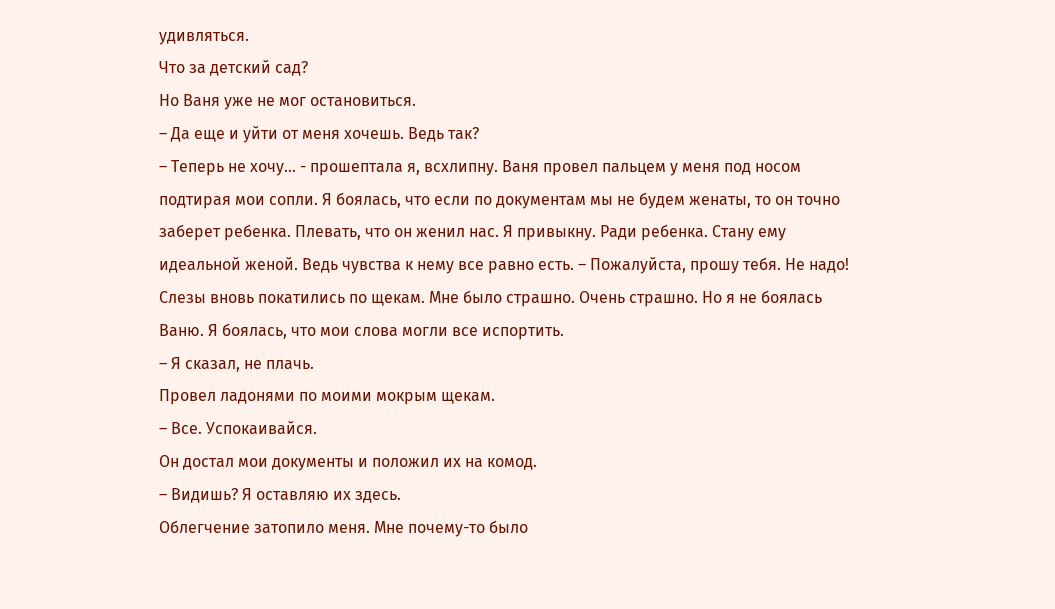удивляться.
Что за детский сад?
Но Ваня уже не мог остановиться.
– Да еще и уйти от меня хочешь. Ведь так?
– Теперь не хочу… - прошептала я, всхлипну. Ваня провел пальцем у меня под носом подтирая мои сопли. Я боялась, что если по документам мы не будем женаты, то он точно заберет ребенка. Плевать, что он женил нас. Я привыкну. Ради ребенка. Стану ему идеальной женой. Ведь чувства к нему все равно есть. – Пожалуйста, прошу тебя. Не надо!
Слезы вновь покатились по щекам. Мне было страшно. Очень страшно. Но я не боялась Ваню. Я боялась, что мои слова могли все испортить.
– Я сказал, не плачь.
Провел ладонями по моими мокрым щекам.
– Все. Успокаивайся.
Он достал мои документы и положил их на комод.
– Видишь? Я оставляю их здесь.
Облегчение затопило меня. Мне почему-то было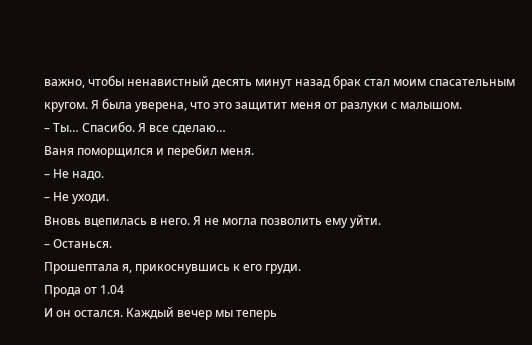важно, чтобы ненавистный десять минут назад брак стал моим спасательным кругом. Я была уверена, что это защитит меня от разлуки с малышом.
– Ты… Спасибо. Я все сделаю…
Ваня поморщился и перебил меня.
– Не надо.
– Не уходи.
Вновь вцепилась в него. Я не могла позволить ему уйти.
– Останься.
Прошептала я, прикоснувшись к его груди.
Прода от 1.04
И он остался. Каждый вечер мы теперь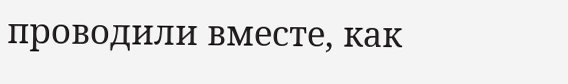проводили вместе, как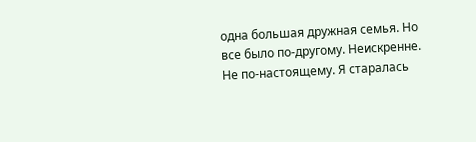одна большая дружная семья. Но все было по-другому. Неискренне. Не по-настоящему. Я старалась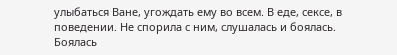улыбаться Ване, угождать ему во всем. В еде, сексе, в поведении. Не спорила с ним, слушалась и боялась. Боялась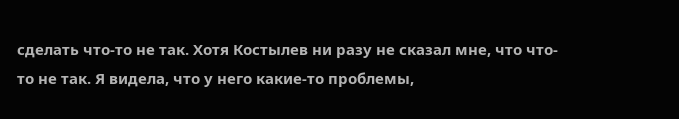сделать что-то не так. Хотя Костылев ни разу не сказал мне, что что-то не так. Я видела, что у него какие-то проблемы,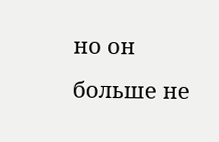но он больше не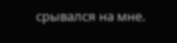срывался на мне.